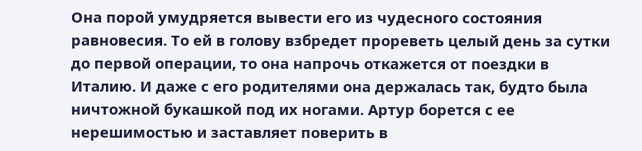Она порой умудряется вывести его из чудесного состояния равновесия. То ей в голову взбредет прореветь целый день за сутки до первой операции, то она напрочь откажется от поездки в Италию. И даже с его родителями она держалась так, будто была ничтожной букашкой под их ногами. Артур борется с ее нерешимостью и заставляет поверить в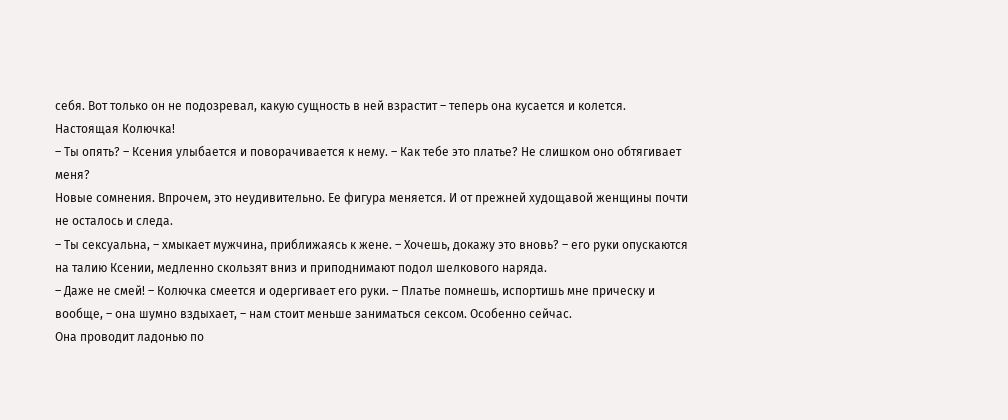себя. Вот только он не подозревал, какую сущность в ней взрастит – теперь она кусается и колется. Настоящая Колючка!
– Ты опять? – Ксения улыбается и поворачивается к нему. – Как тебе это платье? Не слишком оно обтягивает меня?
Новые сомнения. Впрочем, это неудивительно. Ее фигура меняется. И от прежней худощавой женщины почти не осталось и следа.
– Ты сексуальна, – хмыкает мужчина, приближаясь к жене. – Хочешь, докажу это вновь? – его руки опускаются на талию Ксении, медленно скользят вниз и приподнимают подол шелкового наряда.
– Даже не смей! – Колючка смеется и одергивает его руки. – Платье помнешь, испортишь мне прическу и вообще, – она шумно вздыхает, – нам стоит меньше заниматься сексом. Особенно сейчас.
Она проводит ладонью по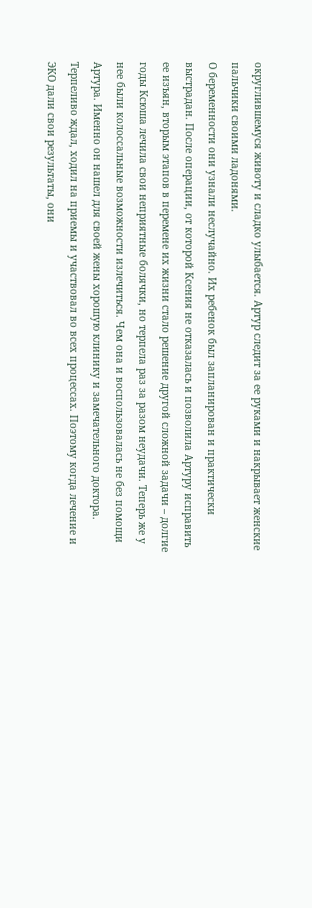округлившемуся животу и сладко улыбается. Артур следит за ее руками и накрывает женские пальчики своими ладонями.
О беременности они узнали неслучайно. Их ребенок был запланирован и практически выстрадан. После операции, от которой Ксения не отказалась и позволила Артуру исправить ее изъян, вторым этапов в перемене их жизни стало решение другой сложной задачи – долгие годы Ксюша лечила свои неприятные болячки, но терпела раз за разом неудачи. Теперь же у нее были колоссальные возможности излечиться. Чем она и воспользовалась не без помощи Артура. Именно он нашел для своей жены хорошую клинику и замечательного доктора. Терпеливо ждал, ходил на приемы и участвовал во всех процессах. Поэтому когда лечение и ЭКО дали свои результаты, они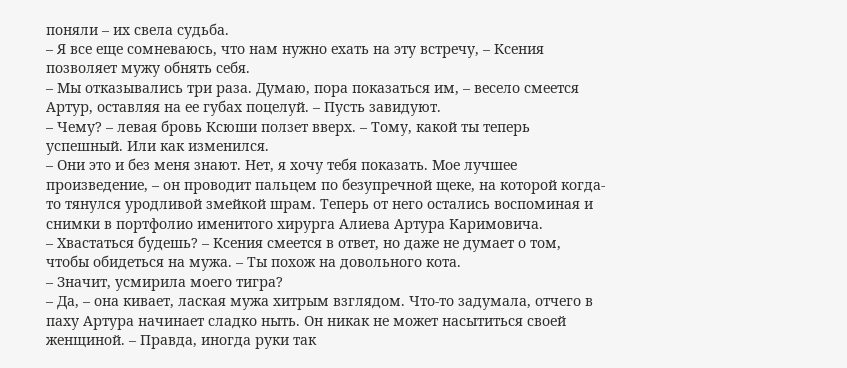поняли – их свела судьба.
– Я все еще сомневаюсь, что нам нужно ехать на эту встречу, – Ксения позволяет мужу обнять себя.
– Мы отказывались три раза. Думаю, пора показаться им, – весело смеется Артур, оставляя на ее губах поцелуй. – Пусть завидуют.
– Чему? – левая бровь Ксюши ползет вверх. – Тому, какой ты теперь успешный. Или как изменился.
– Они это и без меня знают. Нет, я хочу тебя показать. Мое лучшее произведение, – он проводит пальцем по безупречной щеке, на которой когда-то тянулся уродливой змейкой шрам. Теперь от него остались воспоминая и снимки в портфолио именитого хирурга Алиева Артура Каримовича.
– Хвастаться будешь? – Ксения смеется в ответ, но даже не думает о том, чтобы обидеться на мужа. – Ты похож на довольного кота.
– Значит, усмирила моего тигра?
– Да, – она кивает, лаская мужа хитрым взглядом. Что-то задумала, отчего в паху Артура начинает сладко ныть. Он никак не может насытиться своей женщиной. – Правда, иногда руки так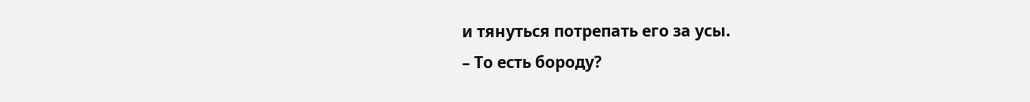и тянуться потрепать его за усы.
– То есть бороду?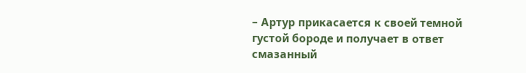– Артур прикасается к своей темной густой бороде и получает в ответ смазанный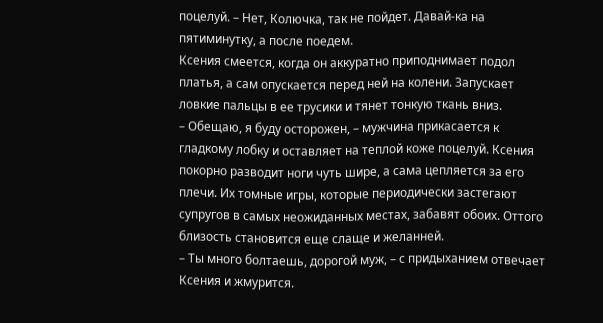поцелуй. – Нет, Колючка, так не пойдет. Давай-ка на пятиминутку, а после поедем.
Ксения смеется, когда он аккуратно приподнимает подол платья, а сам опускается перед ней на колени. Запускает ловкие пальцы в ее трусики и тянет тонкую ткань вниз.
– Обещаю, я буду осторожен, – мужчина прикасается к гладкому лобку и оставляет на теплой коже поцелуй. Ксения покорно разводит ноги чуть шире, а сама цепляется за его плечи. Их томные игры, которые периодически застегают супругов в самых неожиданных местах, забавят обоих. Оттого близость становится еще слаще и желанней.
– Ты много болтаешь, дорогой муж, – с придыханием отвечает Ксения и жмурится.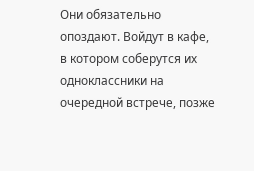Они обязательно опоздают. Войдут в кафе, в котором соберутся их одноклассники на очередной встрече, позже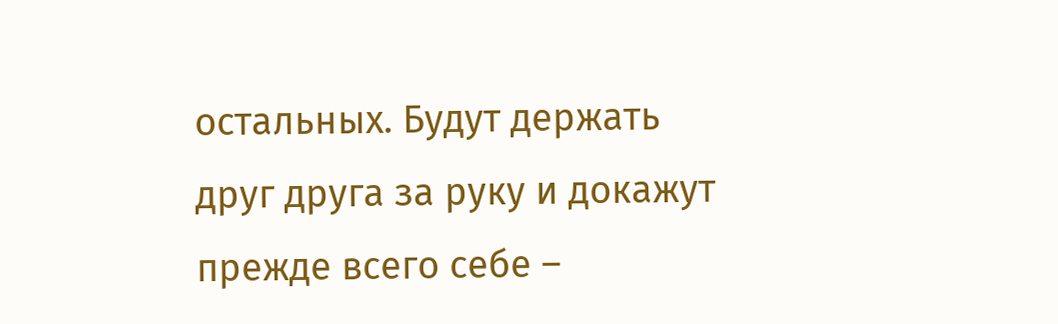остальных. Будут держать друг друга за руку и докажут прежде всего себе –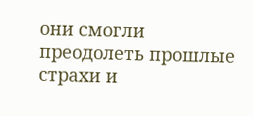они смогли преодолеть прошлые страхи и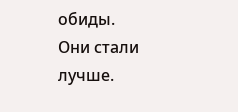обиды.
Они стали лучше.